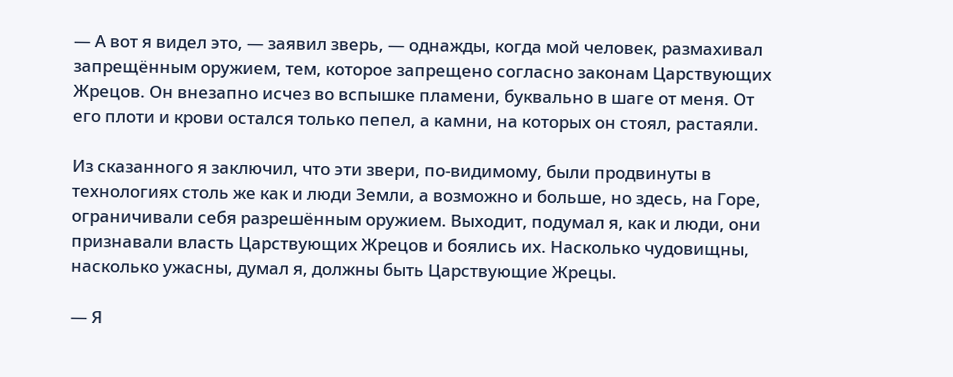— А вот я видел это, — заявил зверь, — однажды, когда мой человек, размахивал запрещённым оружием, тем, которое запрещено согласно законам Царствующих Жрецов. Он внезапно исчез во вспышке пламени, буквально в шаге от меня. От его плоти и крови остался только пепел, а камни, на которых он стоял, растаяли.

Из сказанного я заключил, что эти звери, по-видимому, были продвинуты в технологиях столь же как и люди Земли, а возможно и больше, но здесь, на Горе, ограничивали себя разрешённым оружием. Выходит, подумал я, как и люди, они признавали власть Царствующих Жрецов и боялись их. Насколько чудовищны, насколько ужасны, думал я, должны быть Царствующие Жрецы.

— Я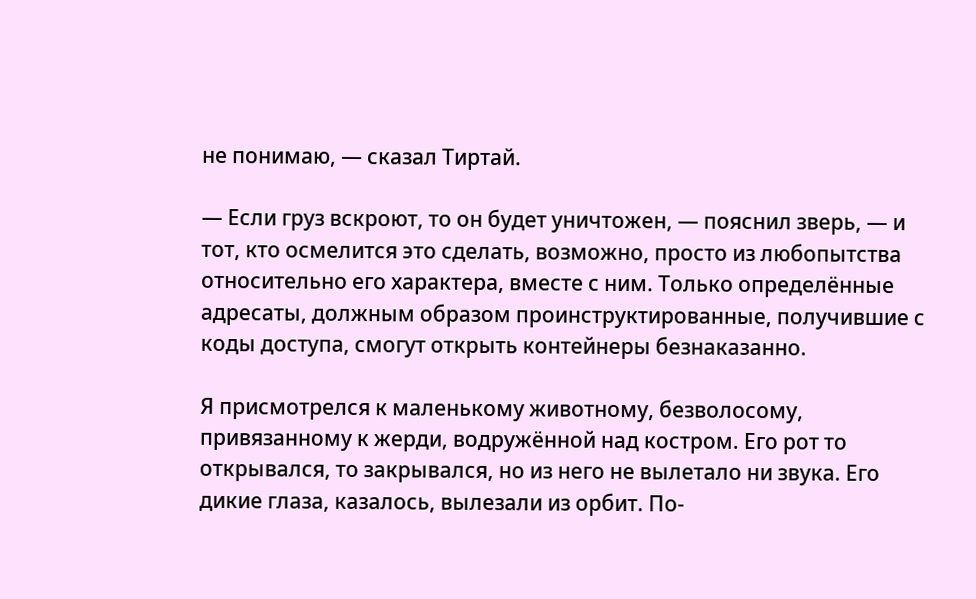не понимаю, — сказал Тиртай.

— Если груз вскроют, то он будет уничтожен, — пояснил зверь, — и тот, кто осмелится это сделать, возможно, просто из любопытства относительно его характера, вместе с ним. Только определённые адресаты, должным образом проинструктированные, получившие с коды доступа, смогут открыть контейнеры безнаказанно.

Я присмотрелся к маленькому животному, безволосому, привязанному к жерди, водружённой над костром. Его рот то открывался, то закрывался, но из него не вылетало ни звука. Его дикие глаза, казалось, вылезали из орбит. По-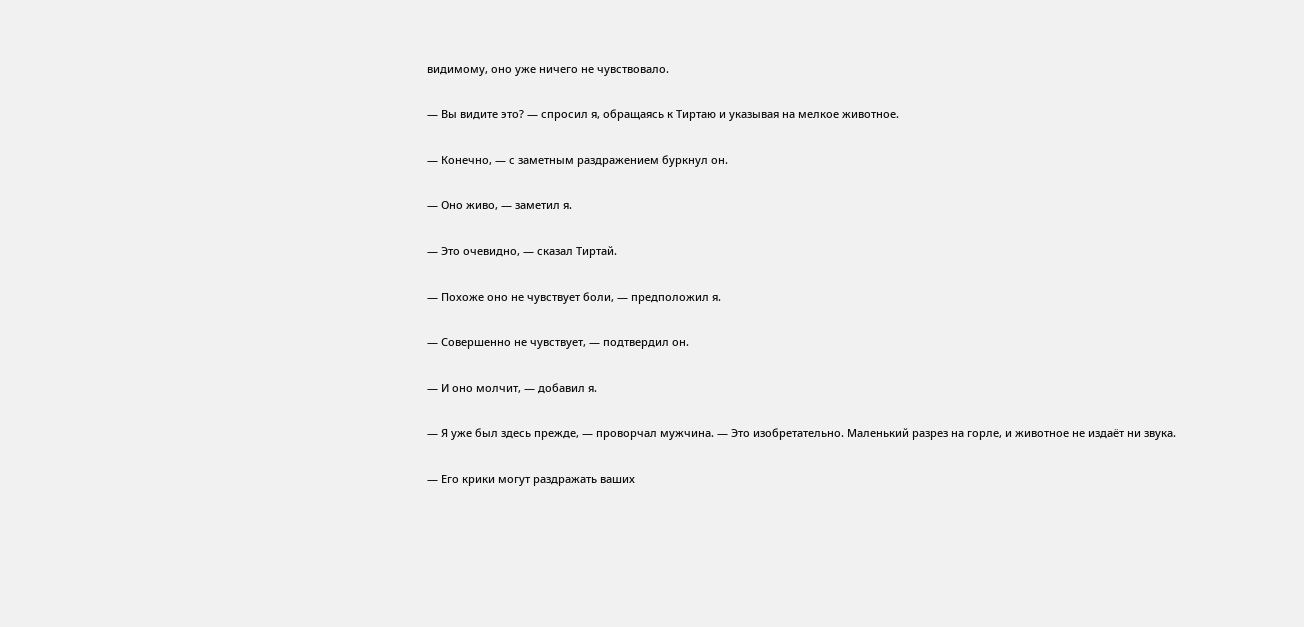видимому, оно уже ничего не чувствовало.

— Вы видите это? — спросил я, обращаясь к Тиртаю и указывая на мелкое животное.

— Конечно, — с заметным раздражением буркнул он.

— Оно живо, — заметил я.

— Это очевидно, — сказал Тиртай.

— Похоже оно не чувствует боли, — предположил я.

— Совершенно не чувствует, — подтвердил он.

— И оно молчит, — добавил я.

— Я уже был здесь прежде, — проворчал мужчина. — Это изобретательно. Маленький разрез на горле, и животное не издаёт ни звука.

— Его крики могут раздражать ваших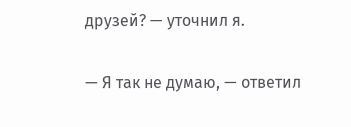друзей? — уточнил я.

— Я так не думаю, — ответил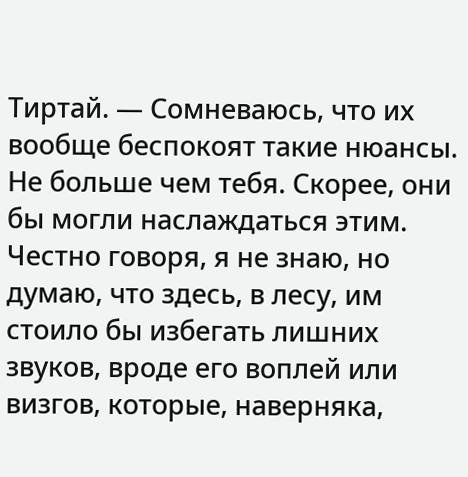Тиртай. — Сомневаюсь, что их вообще беспокоят такие нюансы. Не больше чем тебя. Скорее, они бы могли наслаждаться этим. Честно говоря, я не знаю, но думаю, что здесь, в лесу, им стоило бы избегать лишних звуков, вроде его воплей или визгов, которые, наверняка,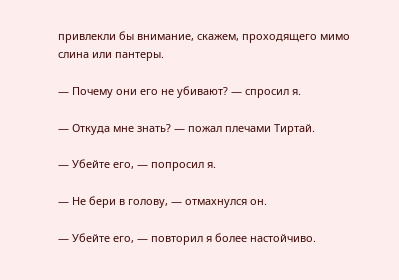привлекли бы внимание, скажем, проходящего мимо слина или пантеры.

— Почему они его не убивают? — спросил я.

— Откуда мне знать? — пожал плечами Тиртай.

— Убейте его, — попросил я.

— Не бери в голову, — отмахнулся он.

— Убейте его, — повторил я более настойчиво.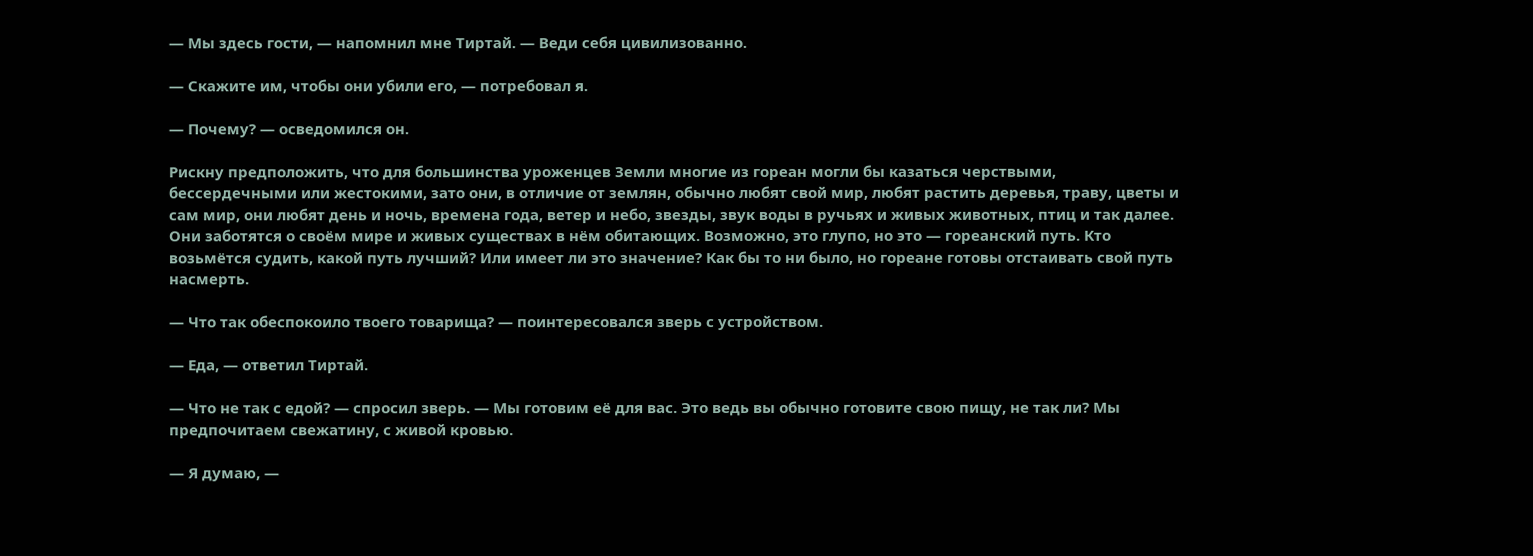— Мы здесь гости, — напомнил мне Тиртай. — Веди себя цивилизованно.

— Скажите им, чтобы они убили его, — потребовал я.

— Почему? — осведомился он.

Рискну предположить, что для большинства уроженцев Земли многие из гореан могли бы казаться черствыми, бессердечными или жестокими, зато они, в отличие от землян, обычно любят свой мир, любят растить деревья, траву, цветы и сам мир, они любят день и ночь, времена года, ветер и небо, звезды, звук воды в ручьях и живых животных, птиц и так далее. Они заботятся о своём мире и живых существах в нём обитающих. Возможно, это глупо, но это — гореанский путь. Кто возьмётся судить, какой путь лучший? Или имеет ли это значение? Как бы то ни было, но гореане готовы отстаивать свой путь насмерть.

— Что так обеспокоило твоего товарища? — поинтересовался зверь с устройством.

— Еда, — ответил Тиртай.

— Что не так с едой? — спросил зверь. — Мы готовим её для вас. Это ведь вы обычно готовите свою пищу, не так ли? Мы предпочитаем свежатину, с живой кровью.

— Я думаю, —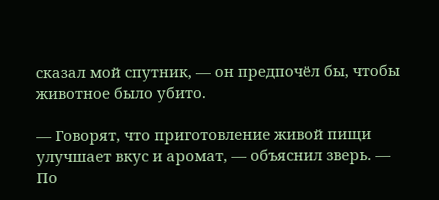сказал мой спутник, — он предпочёл бы, чтобы животное было убито.

— Говорят, что приготовление живой пищи улучшает вкус и аромат, — объяснил зверь. — По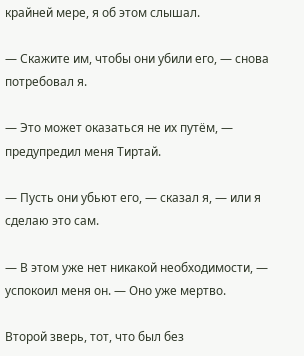крайней мере, я об этом слышал.

— Скажите им, чтобы они убили его, — снова потребовал я.

— Это может оказаться не их путём, — предупредил меня Тиртай.

— Пусть они убьют его, — сказал я, — или я сделаю это сам.

— В этом уже нет никакой необходимости, — успокоил меня он. — Оно уже мертво.

Второй зверь, тот, что был без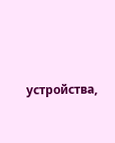устройства,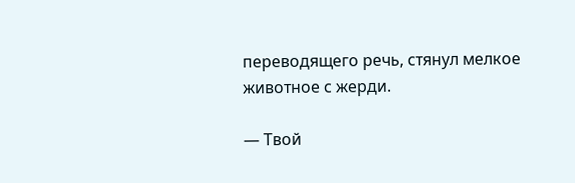переводящего речь, стянул мелкое животное с жерди.

— Твой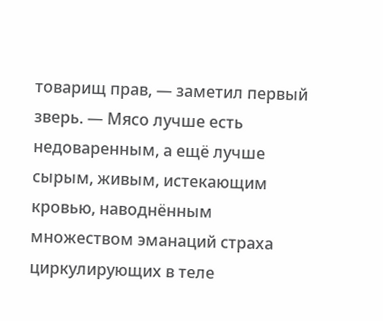товарищ прав, — заметил первый зверь. — Мясо лучше есть недоваренным, а ещё лучше сырым, живым, истекающим кровью, наводнённым множеством эманаций страха циркулирующих в теле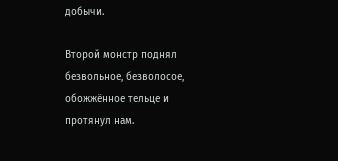добычи.

Второй монстр поднял безвольное, безволосое, обожжённое тельце и протянул нам.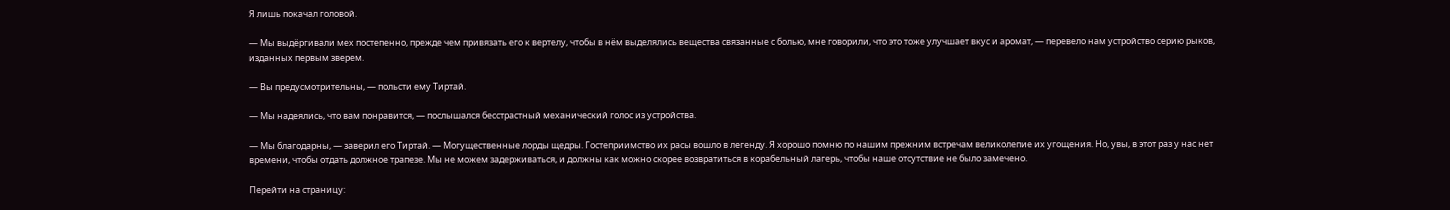Я лишь покачал головой.

— Мы выдёргивали мех постепенно, прежде чем привязать его к вертелу, чтобы в нём выделялись вещества связанные с болью, мне говорили, что это тоже улучшает вкус и аромат, — перевело нам устройство серию рыков, изданных первым зверем.

— Вы предусмотрительны, — польсти ему Тиртай.

— Мы надеялись, что вам понравится, — послышался бесстрастный механический голос из устройства.

— Мы благодарны, — заверил его Тиртай. — Могущественные лорды щедры. Гостеприимство их расы вошло в легенду. Я хорошо помню по нашим прежним встречам великолепие их угощения. Но, увы, в этот раз у нас нет времени, чтобы отдать должное трапезе. Мы не можем задерживаться, и должны как можно скорее возвратиться в корабельный лагерь, чтобы наше отсутствие не было замечено.

Перейти на страницу: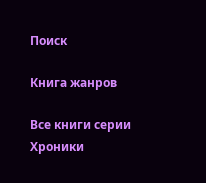Поиск

Книга жанров

Все книги серии Хроники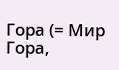Гора (= Мир Гора,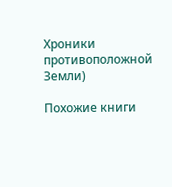Хроники противоположной Земли)

Похожие книги